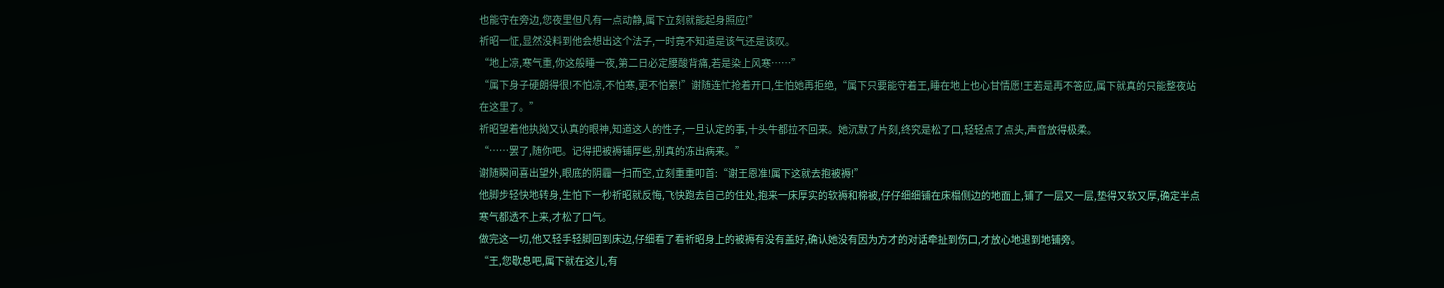也能守在旁边,您夜里但凡有一点动静,属下立刻就能起身照应!”
祈昭一怔,显然没料到他会想出这个法子,一时竟不知道是该气还是该叹。
“地上凉,寒气重,你这般睡一夜,第二日必定腰酸背痛,若是染上风寒……”
“属下身子硬朗得很!不怕凉,不怕寒,更不怕累!”谢随连忙抢着开口,生怕她再拒绝,“属下只要能守着王,睡在地上也心甘情愿!王若是再不答应,属下就真的只能整夜站在这里了。”
祈昭望着他执拗又认真的眼神,知道这人的性子,一旦认定的事,十头牛都拉不回来。她沉默了片刻,终究是松了口,轻轻点了点头,声音放得极柔。
“……罢了,随你吧。记得把被褥铺厚些,别真的冻出病来。”
谢随瞬间喜出望外,眼底的阴霾一扫而空,立刻重重叩首:“谢王恩准!属下这就去抱被褥!”
他脚步轻快地转身,生怕下一秒祈昭就反悔,飞快跑去自己的住处,抱来一床厚实的软褥和棉被,仔仔细细铺在床榻侧边的地面上,铺了一层又一层,垫得又软又厚,确定半点寒气都透不上来,才松了口气。
做完这一切,他又轻手轻脚回到床边,仔细看了看祈昭身上的被褥有没有盖好,确认她没有因为方才的对话牵扯到伤口,才放心地退到地铺旁。
“王,您歇息吧,属下就在这儿,有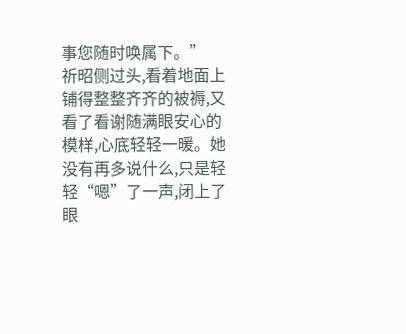事您随时唤属下。”
祈昭侧过头,看着地面上铺得整整齐齐的被褥,又看了看谢随满眼安心的模样,心底轻轻一暖。她没有再多说什么,只是轻轻“嗯”了一声,闭上了眼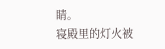睛。
寝殿里的灯火被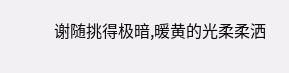谢随挑得极暗,暖黄的光柔柔洒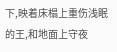下,映着床榻上重伤浅眠的王,和地面上守夜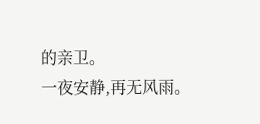的亲卫。
一夜安静,再无风雨。